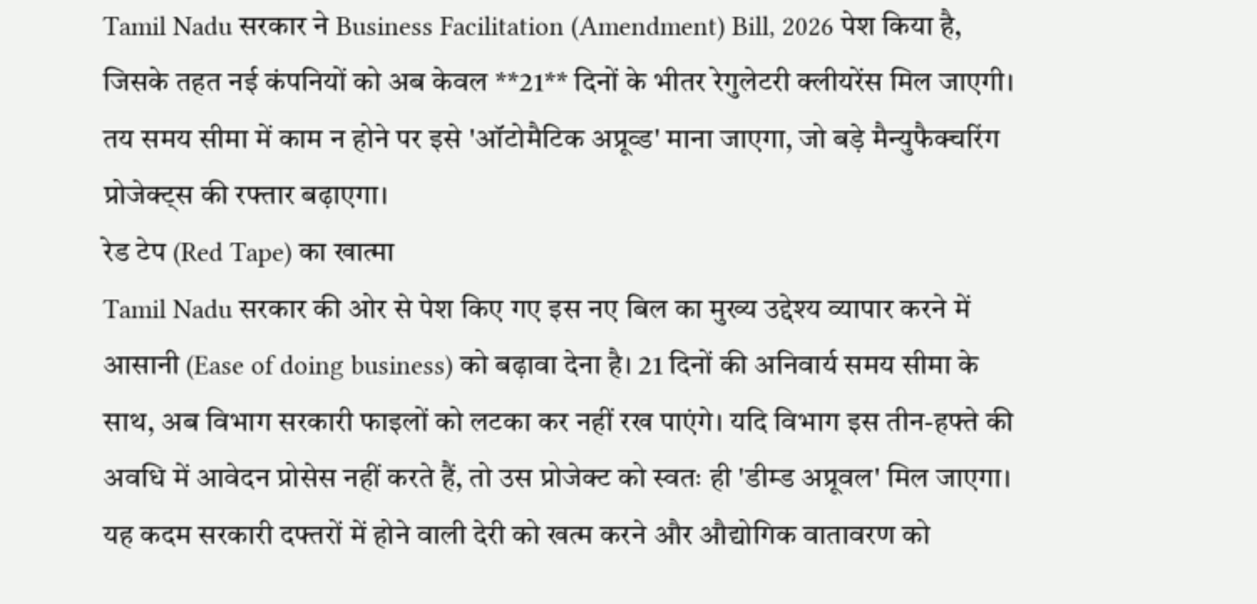Tamil Nadu सरकार ने Business Facilitation (Amendment) Bill, 2026 पेश किया है, जिसके तहत नई कंपनियों को अब केवल **21** दिनों के भीतर रेगुलेटरी क्लीयरेंस मिल जाएगी। तय समय सीमा में काम न होने पर इसे 'ऑटोमैटिक अप्रूव्ड' माना जाएगा, जो बड़े मैन्युफैक्चरिंग प्रोजेक्ट्स की रफ्तार बढ़ाएगा।
रेड टेप (Red Tape) का खात्मा
Tamil Nadu सरकार की ओर से पेश किए गए इस नए बिल का मुख्य उद्देश्य व्यापार करने में आसानी (Ease of doing business) को बढ़ावा देना है। 21 दिनों की अनिवार्य समय सीमा के साथ, अब विभाग सरकारी फाइलों को लटका कर नहीं रख पाएंगे। यदि विभाग इस तीन-हफ्ते की अवधि में आवेदन प्रोसेस नहीं करते हैं, तो उस प्रोजेक्ट को स्वतः ही 'डीम्ड अप्रूवल' मिल जाएगा। यह कदम सरकारी दफ्तरों में होने वाली देरी को खत्म करने और औद्योगिक वातावरण को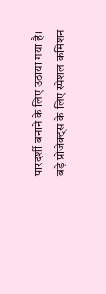पारदर्शी बनाने के लिए उठाया गया है।
बड़े प्रोजेक्ट्स के लिए स्पेशल कमिशन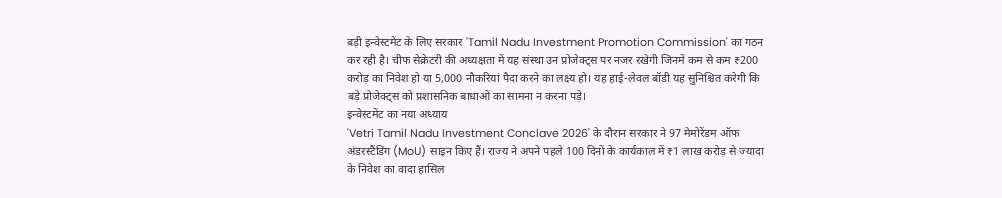बड़ी इन्वेस्टमेंट के लिए सरकार 'Tamil Nadu Investment Promotion Commission' का गठन कर रही है। चीफ सेक्रेटरी की अध्यक्षता में यह संस्था उन प्रोजेक्ट्स पर नजर रखेगी जिनमें कम से कम ₹200 करोड़ का निवेश हो या 5,000 नौकरियां पैदा करने का लक्ष्य हो। यह हाई-लेवल बॉडी यह सुनिश्चित करेगी कि बड़े प्रोजेक्ट्स को प्रशासनिक बाधाओं का सामना न करना पड़े।
इन्वेस्टमेंट का नया अध्याय
'Vetri Tamil Nadu Investment Conclave 2026' के दौरान सरकार ने 97 मेमोरेंडम ऑफ अंडरस्टैंडिंग (MoU) साइन किए हैं। राज्य ने अपने पहले 100 दिनों के कार्यकाल में ₹1 लाख करोड़ से ज्यादा के निवेश का वादा हासिल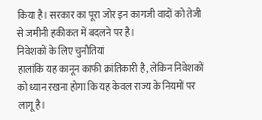किया है। सरकार का पूरा जोर इन कागजी वादों को तेजी से जमीनी हकीकत में बदलने पर है।
निवेशकों के लिए चुनौतियां
हालांकि यह कानून काफी क्रांतिकारी है, लेकिन निवेशकों को ध्यान रखना होगा कि यह केवल राज्य के नियमों पर लागू है।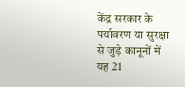केंद्र सरकार के पर्यावरण या सुरक्षा से जुड़े कानूनों में यह 21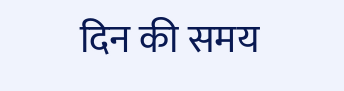दिन की समय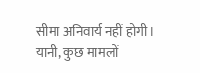सीमा अनिवार्य नहीं होगी। यानी, कुछ मामलों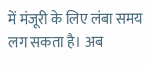में मंजूरी के लिए लंबा समय लग सकता है। अब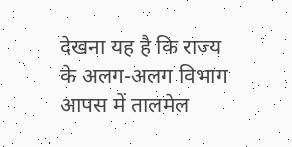देखना यह है कि राज्य के अलग-अलग विभाग आपस में तालमेल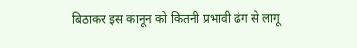बिठाकर इस कानून को कितनी प्रभावी ढंग से लागू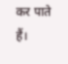कर पाते हैं।